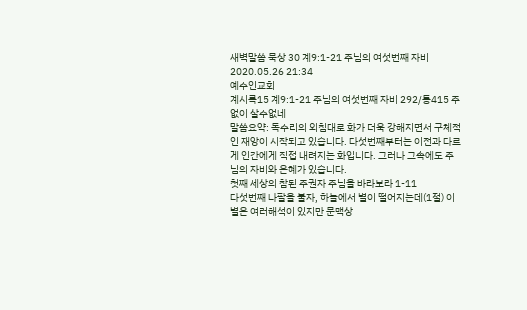새벽말씀 묵상 30 계9:1-21 주님의 여섯번째 자비
2020.05.26 21:34
예수인교회
계시록15 계9:1-21 주님의 여섯번째 자비 292/통415 주없이 살수없네
말씀요약: 독수리의 외침대로 화가 더욱 강해지면서 구체적인 재앙이 시작되고 있습니다. 다섯번째부터는 이전과 다르게 인간에게 직접 내려지는 화입니다. 그러나 그속에도 주님의 자비와 은혜가 있습니다.
첫째 세상의 참된 주권자 주님을 바라보라 1-11
다섯번째 나팔을 불자, 하늘에서 별이 떨어지는데(1절) 이 별은 여러해석이 있지만 문맥상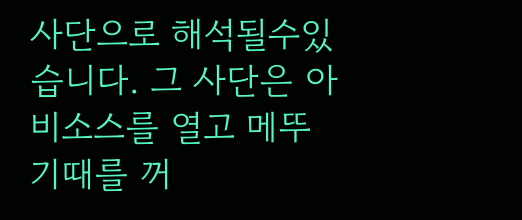사단으로 해석될수있습니다. 그 사단은 아비소스를 열고 메뚜기때를 꺼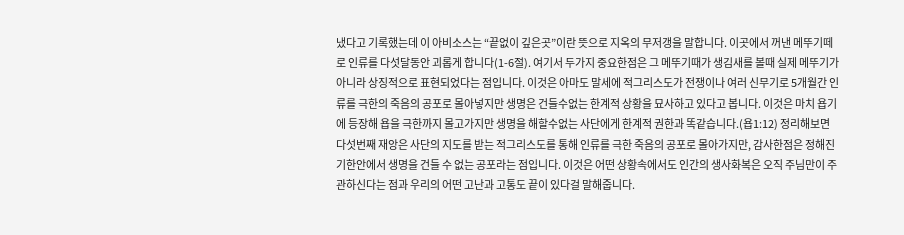냈다고 기록했는데 이 아비소스는 “끝없이 깊은곳”이란 뜻으로 지옥의 무저갱을 말합니다. 이곳에서 꺼낸 메뚜기떼로 인류를 다섯달동안 괴롭게 합니다(1-6절). 여기서 두가지 중요한점은 그 메뚜기때가 생김새를 볼때 실제 메뚜기가 아니라 상징적으로 표현되었다는 점입니다. 이것은 아마도 말세에 적그리스도가 전쟁이나 여러 신무기로 5개월간 인류를 극한의 죽음의 공포로 몰아넣지만 생명은 건들수없는 한계적 상황을 묘사하고 있다고 봅니다. 이것은 마치 욥기에 등장해 욥을 극한까지 몰고가지만 생명을 해할수없는 사단에게 한계적 권한과 똑같습니다.(욥1:12) 정리해보면 다섯번째 재앙은 사단의 지도를 받는 적그리스도를 통해 인류를 극한 죽음의 공포로 몰아가지만, 감사한점은 정해진 기한안에서 생명을 건들 수 없는 공포라는 점입니다. 이것은 어떤 상황속에서도 인간의 생사화복은 오직 주님만이 주관하신다는 점과 우리의 어떤 고난과 고통도 끝이 있다걸 말해줍니다.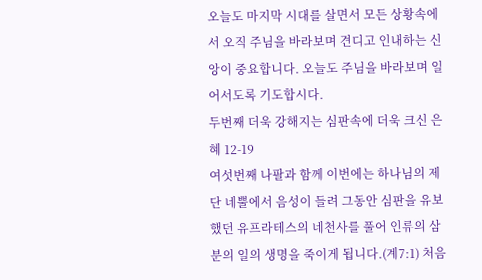오늘도 마지막 시대를 살면서 모든 상황속에서 오직 주님을 바라보며 견디고 인내하는 신앙이 중요합니다. 오늘도 주님을 바라보며 일어서도록 기도합시다.
두번째 더욱 강해지는 심판속에 더욱 크신 은혜 12-19
여섯번째 나팔과 함께 이번에는 하나님의 제단 네뿔에서 음성이 들려 그동안 심판을 유보했던 유프라테스의 네천사를 풀어 인류의 삼분의 일의 생명을 죽이게 됩니다.(계7:1) 처음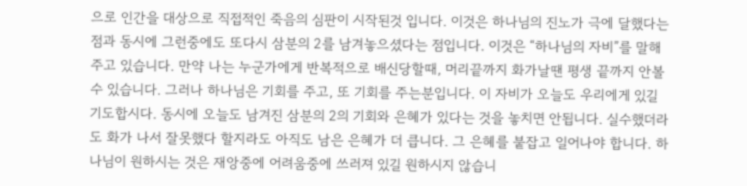으로 인간을 대상으로 직접적인 죽음의 심판이 시작된것 입니다. 이것은 하나님의 진노가 극에 달했다는 점과 동시에 그런중에도 또다시 삼분의 2를 남겨놓으셨다는 점입니다. 이것은 “하나님의 자비”를 말해주고 있습니다. 만약 나는 누군가에게 반복적으로 배신당할때, 머리끝까지 화가날땐 평생 끝까지 안볼 수 있습니다. 그러나 하나님은 기회를 주고, 또 기회를 주는분입니다. 이 자비가 오늘도 우리에게 있길 기도합시다. 동시에 오늘도 남겨진 삼분의 2의 기회와 은혜가 있다는 것을 놓치면 안됩니다. 실수했더라도 화가 나서 잘못했다 할지라도 아직도 남은 은혜가 더 큽니다. 그 은혜를 붙잡고 일어나야 합니다. 하나님이 원하시는 것은 재앙중에 어려움중에 쓰러져 있길 원하시지 않습니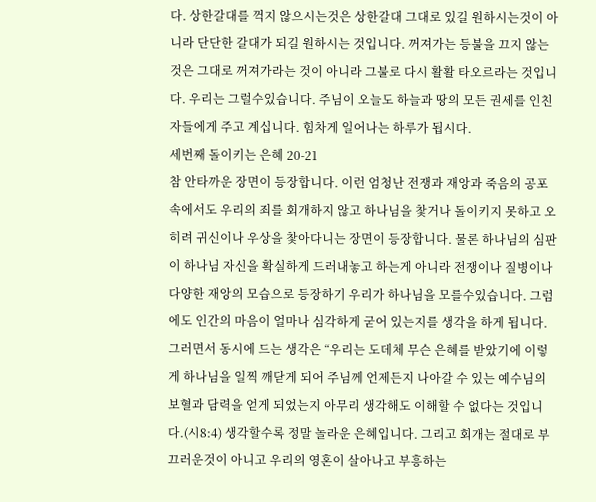다. 상한갈대를 꺽지 않으시는것은 상한갈대 그대로 있길 원하시는것이 아니라 단단한 갈대가 되길 원하시는 것입니다. 꺼져가는 등불을 끄지 않는 것은 그대로 꺼져가라는 것이 아니라 그불로 다시 활활 타오르라는 것입니다. 우리는 그럴수있습니다. 주님이 오늘도 하늘과 땅의 모든 권세를 인친자들에게 주고 계십니다. 힘차게 일어나는 하루가 됩시다.
세번째 돌이키는 은혜 20-21
참 안타까운 장면이 등장합니다. 이런 엄청난 전쟁과 재앙과 죽음의 공포속에서도 우리의 죄를 회개하지 않고 하나님을 찿거나 돌이키지 못하고 오히려 귀신이나 우상을 찿아다니는 장면이 등장합니다. 물론 하나님의 심판이 하나님 자신을 확실하게 드러내놓고 하는게 아니라 전쟁이나 질병이나 다양한 재앙의 모습으로 등장하기 우리가 하나님을 모를수있습니다. 그럼에도 인간의 마음이 얼마나 심각하게 굳어 있는지를 생각을 하게 됩니다. 그러면서 동시에 드는 생각은 “우리는 도데체 무슨 은혜를 받았기에 이렇게 하나님을 일찍 깨닫게 되어 주님께 언제든지 나아갈 수 있는 예수님의 보혈과 담력을 얻게 되었는지 아무리 생각해도 이해할 수 없다는 것입니다.(시8:4) 생각할수록 정말 놀라운 은혜입니다. 그리고 회개는 절대로 부끄러운것이 아니고 우리의 영혼이 살아나고 부흥하는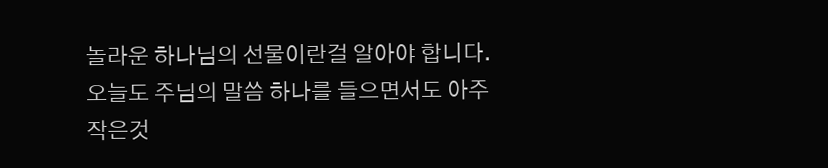놀라운 하나님의 선물이란걸 알아야 합니다. 오늘도 주님의 말씀 하나를 들으면서도 아주 작은것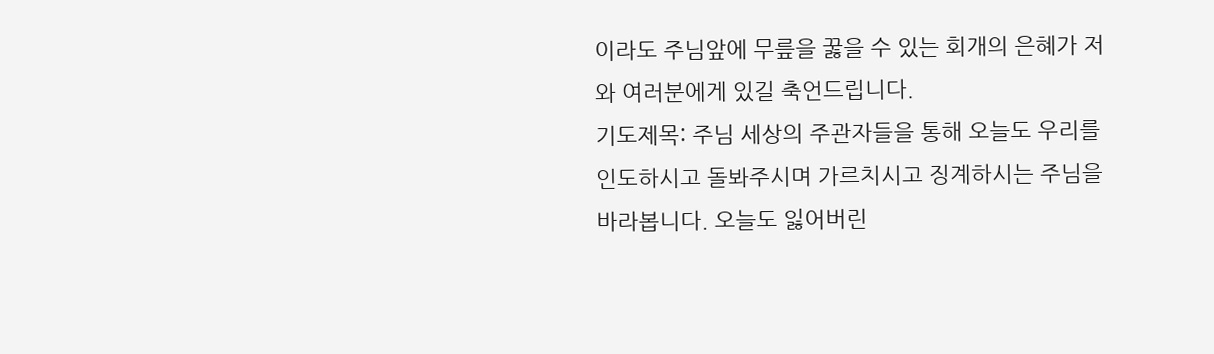이라도 주님앞에 무릎을 꿇을 수 있는 회개의 은혜가 저와 여러분에게 있길 축언드립니다.
기도제목: 주님 세상의 주관자들을 통해 오늘도 우리를 인도하시고 돌봐주시며 가르치시고 징계하시는 주님을 바라봅니다. 오늘도 잃어버린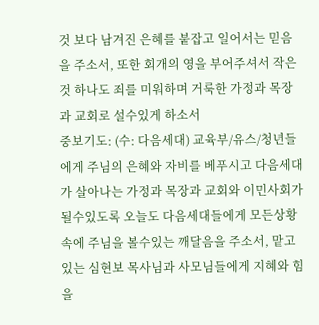것 보다 남겨진 은혜를 붙잡고 일어서는 믿음을 주소서, 또한 회개의 영을 부어주셔서 작은것 하나도 죄를 미워하며 거룩한 가정과 목장과 교회로 설수있게 하소서
중보기도: (수: 다음세대) 교육부/유스/청년들에게 주님의 은혜와 자비를 베푸시고 다음세대가 살아나는 가정과 목장과 교회와 이민사회가 될수있도록 오늘도 다음세대들에게 모든상황속에 주님을 볼수있는 깨달음을 주소서, 맡고 있는 심현보 목사님과 사모님들에게 지혜와 힘을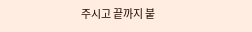주시고 끝까지 붙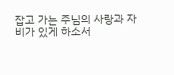잡고 가는 주님의 사랑과 자비가 있게 하소서